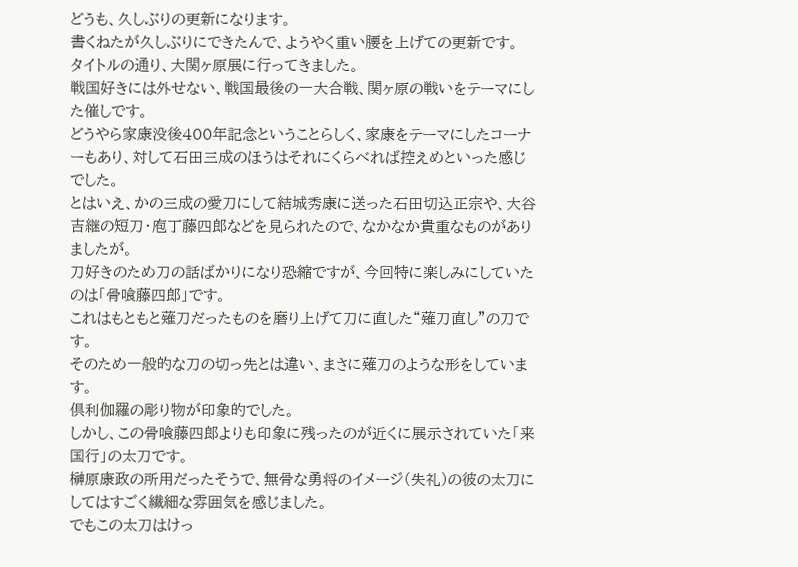どうも、久しぶりの更新になります。
書くねたが久しぶりにできたんで、ようやく重い腰を上げての更新です。
タイトルの通り、大関ヶ原展に行ってきました。
戦国好きには外せない、戦国最後の一大合戦、関ヶ原の戦いをテーマにした催しです。
どうやら家康没後400年記念ということらしく、家康をテーマにしたコーナーもあり、対して石田三成のほうはそれにくらべれば控えめといった感じでした。
とはいえ、かの三成の愛刀にして結城秀康に送った石田切込正宗や、大谷吉継の短刀・庖丁藤四郎などを見られたので、なかなか貴重なものがありましたが。
刀好きのため刀の話ばかりになり恐縮ですが、今回特に楽しみにしていたのは「骨喰藤四郎」です。
これはもともと薙刀だったものを磨り上げて刀に直した“薙刀直し”の刀です。
そのため一般的な刀の切っ先とは違い、まさに薙刀のような形をしています。
倶利伽羅の彫り物が印象的でした。
しかし、この骨喰藤四郎よりも印象に残ったのが近くに展示されていた「来国行」の太刀です。
榊原康政の所用だったそうで、無骨な勇将のイメージ(失礼)の彼の太刀にしてはすごく繊細な雰囲気を感じました。
でもこの太刀はけっ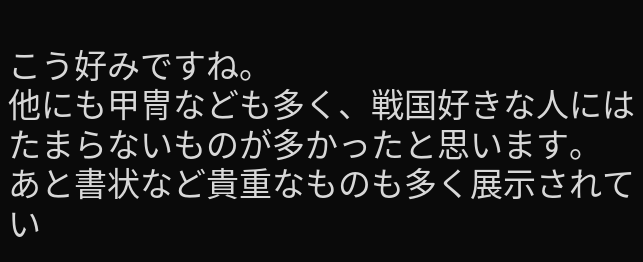こう好みですね。
他にも甲冑なども多く、戦国好きな人にはたまらないものが多かったと思います。
あと書状など貴重なものも多く展示されてい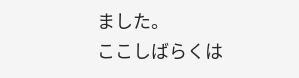ました。
ここしばらくは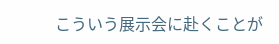こういう展示会に赴くことが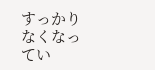すっかりなくなってい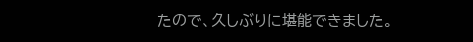たので、久しぶりに堪能できました。